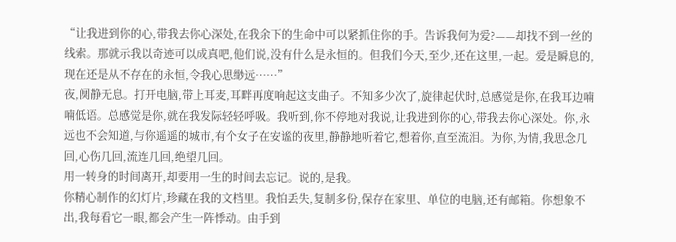“让我进到你的心,带我去你心深处,在我余下的生命中可以紧抓住你的手。告诉我何为爱?——却找不到一丝的线索。那就示我以奇迹可以成真吧,他们说,没有什么是永恒的。但我们今天,至少,还在这里,一起。爱是瞬息的,现在还是从不存在的永恒,令我心思缈远……”
夜,阒静无息。打开电脑,带上耳麦,耳畔再度响起这支曲子。不知多少次了,旋律起伏时,总感觉是你,在我耳边喃喃低语。总感觉是你,就在我发际轻轻呼吸。我听到,你不停地对我说,让我进到你的心,带我去你心深处。你,永远也不会知道,与你遥遥的城市,有个女子在安谧的夜里,静静地听着它,想着你,直至流泪。为你,为情,我思念几回,心伤几回,流连几回,绝望几回。
用一转身的时间离开,却要用一生的时间去忘记。说的,是我。
你精心制作的幻灯片,珍藏在我的文档里。我怕丢失,复制多份,保存在家里、单位的电脑,还有邮箱。你想象不出,我每看它一眼,都会产生一阵悸动。由手到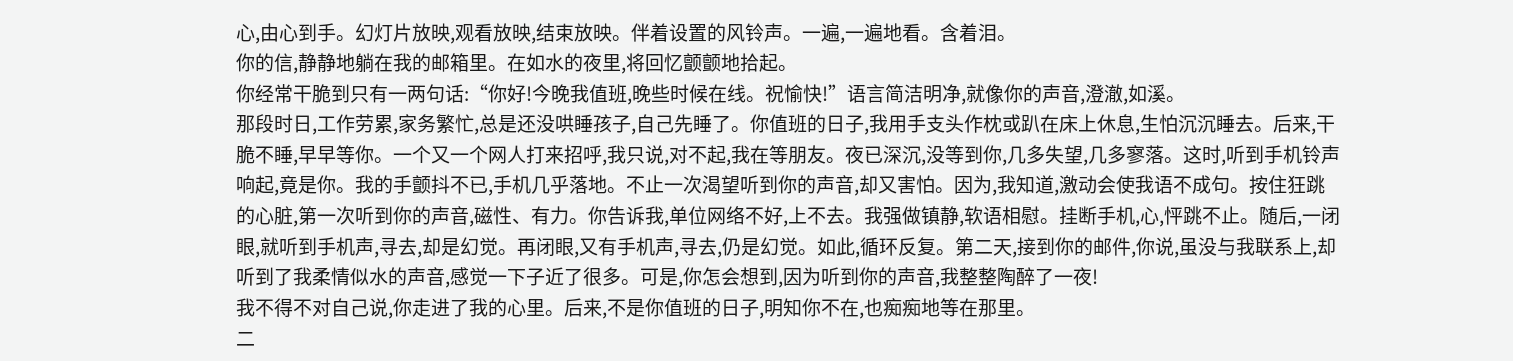心,由心到手。幻灯片放映,观看放映,结束放映。伴着设置的风铃声。一遍,一遍地看。含着泪。
你的信,静静地躺在我的邮箱里。在如水的夜里,将回忆颤颤地拾起。
你经常干脆到只有一两句话:“你好!今晚我值班,晚些时候在线。祝愉快!”语言简洁明净,就像你的声音,澄澈,如溪。
那段时日,工作劳累,家务繁忙,总是还没哄睡孩子,自己先睡了。你值班的日子,我用手支头作枕或趴在床上休息,生怕沉沉睡去。后来,干脆不睡,早早等你。一个又一个网人打来招呼,我只说,对不起,我在等朋友。夜已深沉,没等到你,几多失望,几多寥落。这时,听到手机铃声响起,竟是你。我的手颤抖不已,手机几乎落地。不止一次渴望听到你的声音,却又害怕。因为,我知道,激动会使我语不成句。按住狂跳的心脏,第一次听到你的声音,磁性、有力。你告诉我,单位网络不好,上不去。我强做镇静,软语相慰。挂断手机,心,怦跳不止。随后,一闭眼,就听到手机声,寻去,却是幻觉。再闭眼,又有手机声,寻去,仍是幻觉。如此,循环反复。第二天,接到你的邮件,你说,虽没与我联系上,却听到了我柔情似水的声音,感觉一下子近了很多。可是,你怎会想到,因为听到你的声音,我整整陶醉了一夜!
我不得不对自己说,你走进了我的心里。后来,不是你值班的日子,明知你不在,也痴痴地等在那里。
二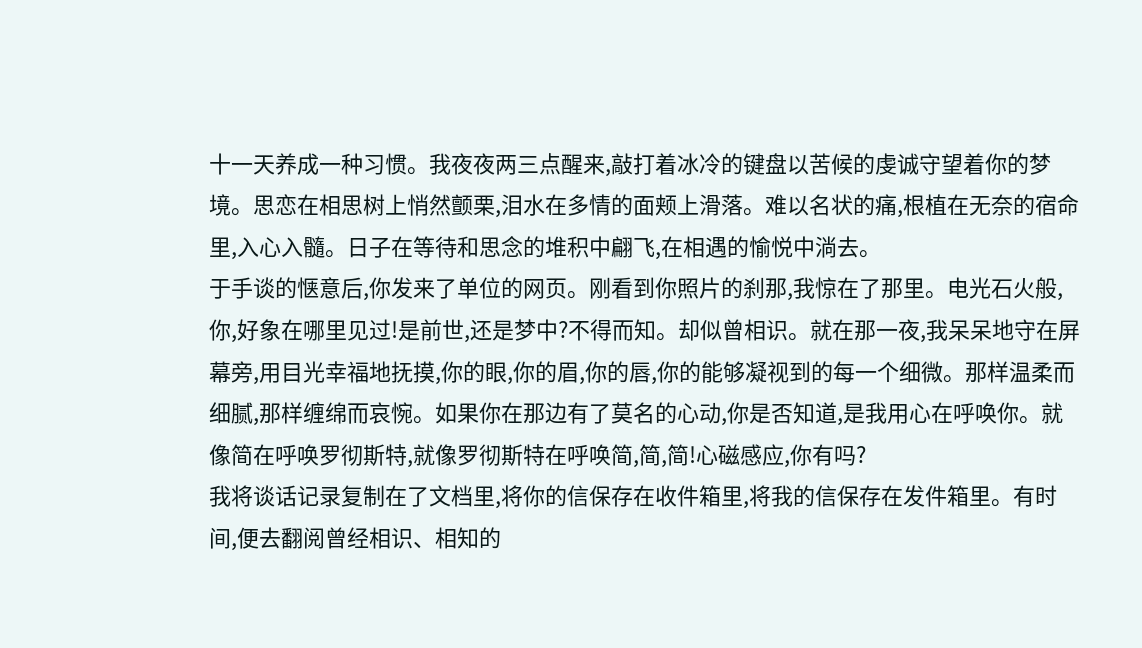十一天养成一种习惯。我夜夜两三点醒来,敲打着冰冷的键盘以苦候的虔诚守望着你的梦境。思恋在相思树上悄然颤栗,泪水在多情的面颊上滑落。难以名状的痛,根植在无奈的宿命里,入心入髓。日子在等待和思念的堆积中翩飞,在相遇的愉悦中淌去。
于手谈的惬意后,你发来了单位的网页。刚看到你照片的刹那,我惊在了那里。电光石火般,你,好象在哪里见过!是前世,还是梦中?不得而知。却似曾相识。就在那一夜,我呆呆地守在屏幕旁,用目光幸福地抚摸,你的眼,你的眉,你的唇,你的能够凝视到的每一个细微。那样温柔而细腻,那样缠绵而哀惋。如果你在那边有了莫名的心动,你是否知道,是我用心在呼唤你。就像简在呼唤罗彻斯特,就像罗彻斯特在呼唤简,简,简!心磁感应,你有吗?
我将谈话记录复制在了文档里,将你的信保存在收件箱里,将我的信保存在发件箱里。有时间,便去翻阅曾经相识、相知的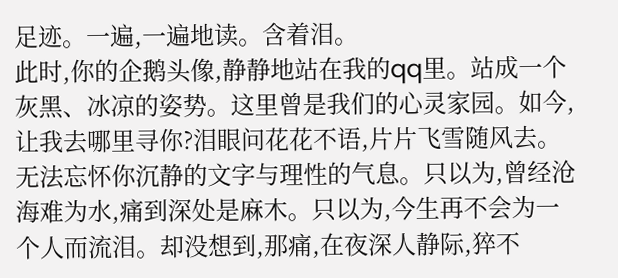足迹。一遍,一遍地读。含着泪。
此时,你的企鹅头像,静静地站在我的qq里。站成一个灰黑、冰凉的姿势。这里曾是我们的心灵家园。如今,让我去哪里寻你?泪眼问花花不语,片片飞雪随风去。
无法忘怀你沉静的文字与理性的气息。只以为,曾经沧海难为水,痛到深处是麻木。只以为,今生再不会为一个人而流泪。却没想到,那痛,在夜深人静际,猝不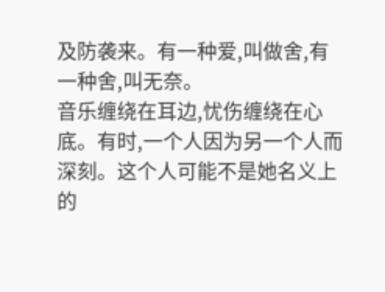及防袭来。有一种爱,叫做舍,有一种舍,叫无奈。
音乐缠绕在耳边,忧伤缠绕在心底。有时,一个人因为另一个人而深刻。这个人可能不是她名义上的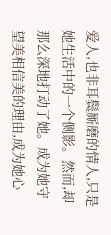爱人,也非耳鬓厮磨的情人,只是她生活中的一个侧影。然而,却那么深地打动了她。成为她守望美相信美的理由,成为她心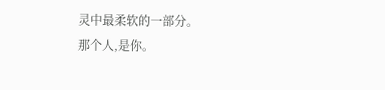灵中最柔软的一部分。
那个人,是你。